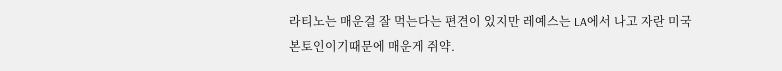라티노는 매운걸 잘 먹는다는 편견이 있지만 레예스는 LA에서 나고 자란 미국 본토인이기때문에 매운게 쥐약.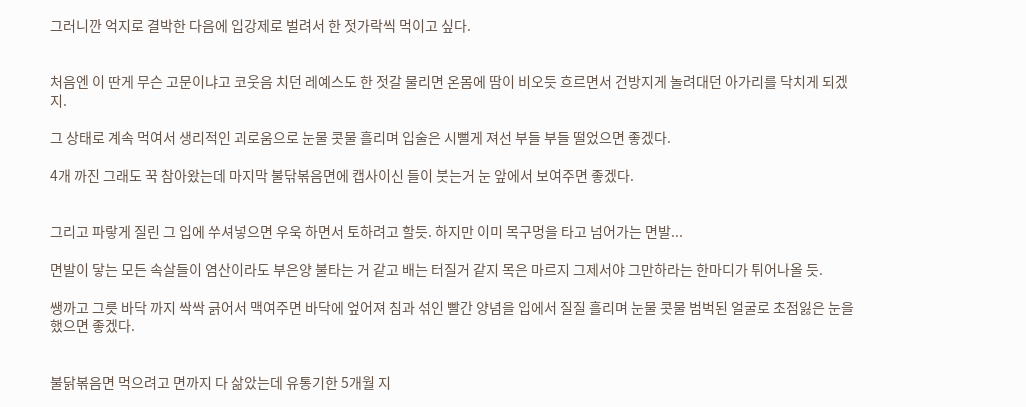그러니깐 억지로 결박한 다음에 입강제로 벌려서 한 젓가락씩 먹이고 싶다.


처음엔 이 딴게 무슨 고문이냐고 코웃음 치던 레예스도 한 젓갈 물리면 온몸에 땀이 비오듯 흐르면서 건방지게 놀려대던 아가리를 닥치게 되겠지.

그 상태로 계속 먹여서 생리적인 괴로움으로 눈물 콧물 흘리며 입술은 시뻘게 져선 부들 부들 떨었으면 좋겠다.

4개 까진 그래도 꾹 참아왔는데 마지막 불닦볶음면에 캡사이신 들이 붓는거 눈 앞에서 보여주면 좋겠다.


그리고 파랗게 질린 그 입에 쑤셔넣으면 우욱 하면서 토하려고 할듯. 하지만 이미 목구멍을 타고 넘어가는 면발...

면발이 닿는 모든 속살들이 염산이라도 부은양 불타는 거 같고 배는 터질거 같지 목은 마르지 그제서야 그만하라는 한마디가 튀어나올 듯.

쌩까고 그릇 바닥 까지 싹싹 긁어서 맥여주면 바닥에 엎어져 침과 섞인 빨간 양념을 입에서 질질 흘리며 눈물 콧물 범벅된 얼굴로 초점잃은 눈을 했으면 좋겠다.


불닭볶음면 먹으려고 면까지 다 삶았는데 유통기한 5개월 지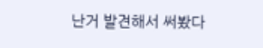난거 발견해서 써봤다